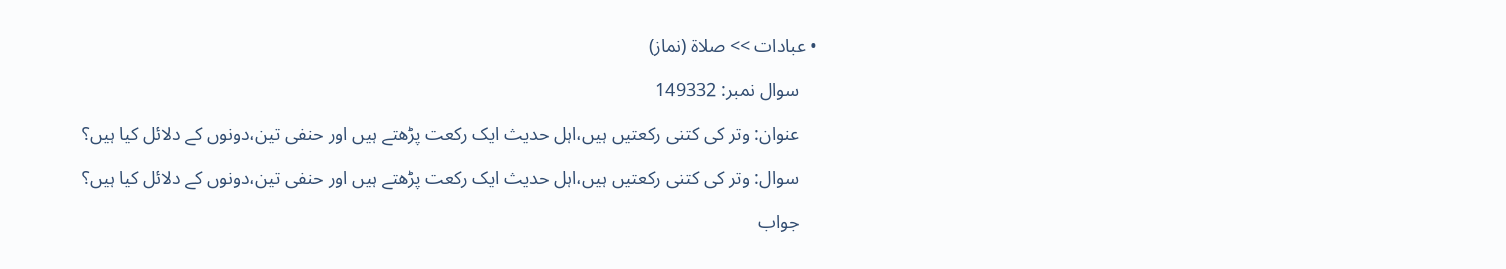• عبادات >> صلاة (نماز)

    سوال نمبر: 149332

    عنوان: وتر کی کتنی رکعتیں ہیں،اہل حدیث ایک رکعت پڑھتے ہیں اور حنفی تین،دونوں کے دلائل کیا ہیں؟

    سوال: وتر کی کتنی رکعتیں ہیں،اہل حدیث ایک رکعت پڑھتے ہیں اور حنفی تین،دونوں کے دلائل کیا ہیں؟

    جواب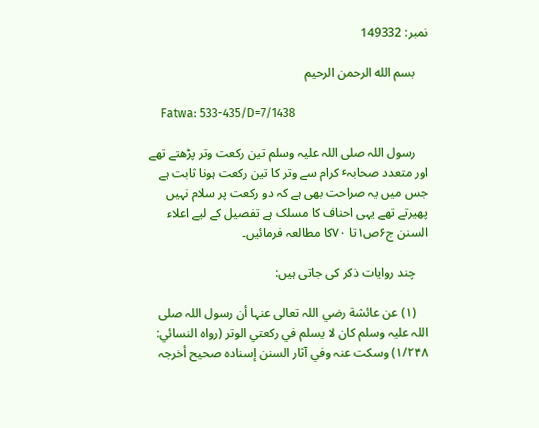نمبر: 149332

    بسم الله الرحمن الرحيم

    Fatwa: 533-435/D=7/1438

    رسول اللہ صلی اللہ علیہ وسلم تین رکعت وتر پڑھتے تھے اور متعدد صحابہٴ کرام سے وتر کا تین رکعت ہونا ثابت ہے جس میں یہ صراحت بھی ہے کہ دو رکعت پر سلام نہیں پھیرتے تھے یہی احناف کا مسلک ہے تفصیل کے لیے اعلاء السنن ج۶ص۱تا ۷۰کا مطالعہ فرمائیں۔

    چند روایات ذکر کی جاتی ہیں:

    (۱) عن عائشة رضي اللہ تعالی عنہا أن رسول اللہ صلی اللہ علیہ وسلم کان لا یسلم في رکعتي الوتر (رواہ النسائي: ۱/۲۴۸) وسکت عنہ وفي آثار السنن إسنادہ صحیح أخرجہ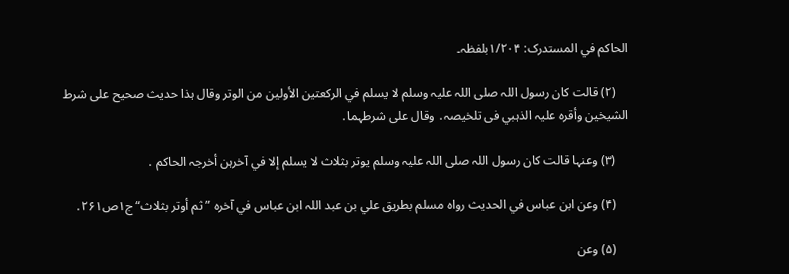الحاکم في المستدرک: ۱/۲۰۴بلفظہ۔

    (۲) قالت کان رسول اللہ صلی اللہ علیہ وسلم لا یسلم في الرکعتین الأولین من الوتر وقال ہذا حدیث صحیح علی شرط الشیخین وأقرہ علیہ الذہبي فی تلخیصہ․ وقال علی شرطہما․

    (۳) وعنہا قالت کان رسول اللہ صلی اللہ علیہ وسلم یوتر بثلاث لا یسلم إلا في آخرہن أخرجہ الحاکم ․

    (۴) وعن ابن عباس في الحدیث رواہ مسلم بطریق علي بن عبد اللہ ابن عباس في آخرہ ”ثم أوتر بثلاث“ ج۱ص۲۶۱․

    (۵) وعن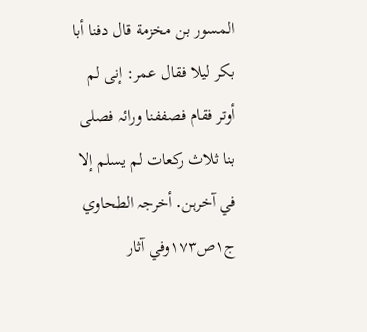المسور بن مخزمة قال دفنا أبا بکر لیلا فقال عمر: إنی لم أوتر فقام فصففنا ورائہ فصلی بنا ثلاث رکعات لم یسلم إلا في آخرہن․ أخرجہ الطحاوي ج۱ص۱۷۳وفي آثار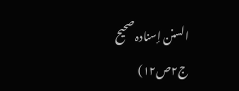السنن إسنادہ صحیح ج۲ص۱۲)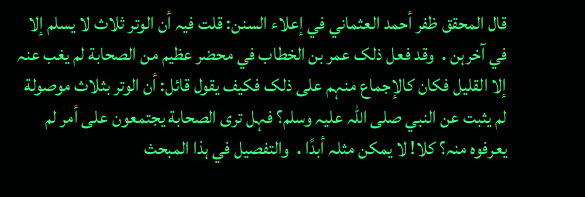قال المحقق ظفر أحمد العثماني في إعلاء السنن: قلت فیہ أن الوتر ثلاث لا یسلم إلا في آخرہن․ وقد فعل ذلک عمر بن الخطاب في محضر عظیم من الصحابة لم یغب عنہ إلا القلیل فکان کالإجماع منہم علی ذلک فکیف یقول قائل: أن الوتر بثلاث موصولة لم یثبت عن النبي صلی اللہ علیہ وسلم؟ فہل تری الصحابة یجتمعون علی أمر لم یعرفوہ منہ؟ کلا! لا یمکن مثلہ أبدًا․ والتفصیل في ہذا المبحث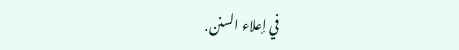في إعلاء السنن․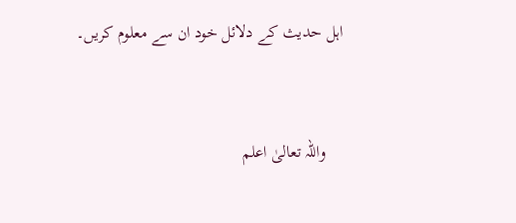اہل حدیث کے دلائل خود ان سے معلوم کریں۔


    واللہ تعالیٰ اعلم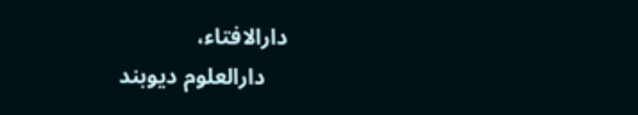دارالافتاء،
    دارالعلوم دیوبند